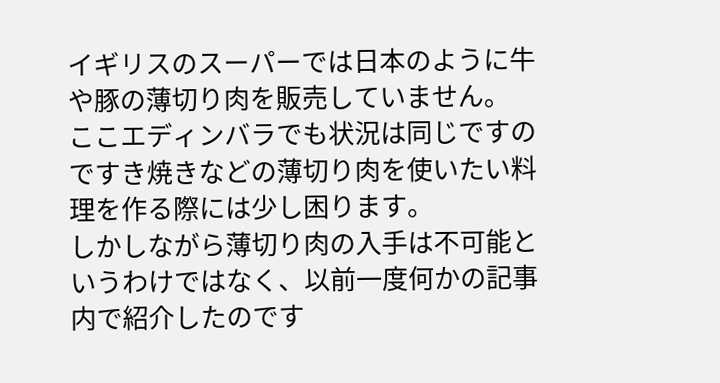イギリスのスーパーでは日本のように牛や豚の薄切り肉を販売していません。
ここエディンバラでも状況は同じですのですき焼きなどの薄切り肉を使いたい料理を作る際には少し困ります。
しかしながら薄切り肉の入手は不可能というわけではなく、以前一度何かの記事内で紹介したのです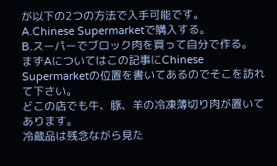が以下の2つの方法で入手可能です。
A.Chinese Supermarketで購入する。
B.スーパーでブロック肉を買って自分で作る。
まずAについてはこの記事にChinese Supermarketの位置を書いてあるのでそこを訪れて下さい。
どこの店でも牛、豚、羊の冷凍薄切り肉が置いてあります。
冷蔵品は残念ながら見た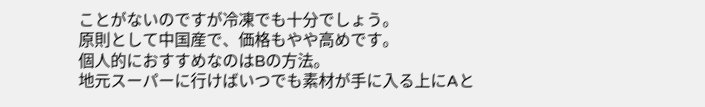ことがないのですが冷凍でも十分でしょう。
原則として中国産で、価格もやや高めです。
個人的におすすめなのはBの方法。
地元スーパーに行けばいつでも素材が手に入る上にAと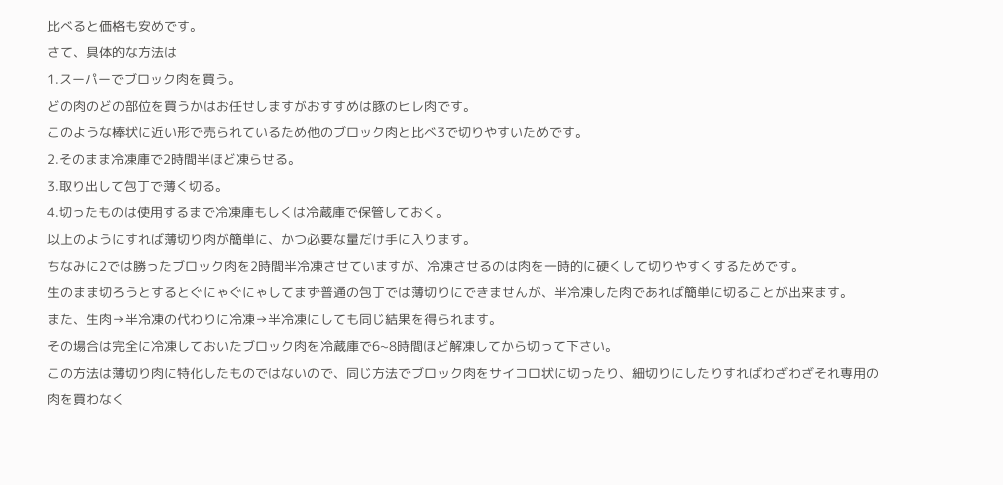比べると価格も安めです。
さて、具体的な方法は
1.スーパーでブロック肉を買う。
どの肉のどの部位を買うかはお任せしますがおすすめは豚のヒレ肉です。
このような棒状に近い形で売られているため他のブロック肉と比べ3で切りやすいためです。
2.そのまま冷凍庫で2時間半ほど凍らせる。
3.取り出して包丁で薄く切る。
4.切ったものは使用するまで冷凍庫もしくは冷蔵庫で保管しておく。
以上のようにすれば薄切り肉が簡単に、かつ必要な量だけ手に入ります。
ちなみに2では勝ったブロック肉を2時間半冷凍させていますが、冷凍させるのは肉を一時的に硬くして切りやすくするためです。
生のまま切ろうとするとぐにゃぐにゃしてまず普通の包丁では薄切りにできませんが、半冷凍した肉であれば簡単に切ることが出来ます。
また、生肉→半冷凍の代わりに冷凍→半冷凍にしても同じ結果を得られます。
その場合は完全に冷凍しておいたブロック肉を冷蔵庫で6~8時間ほど解凍してから切って下さい。
この方法は薄切り肉に特化したものではないので、同じ方法でブロック肉をサイコロ状に切ったり、細切りにしたりすればわざわざそれ専用の肉を買わなく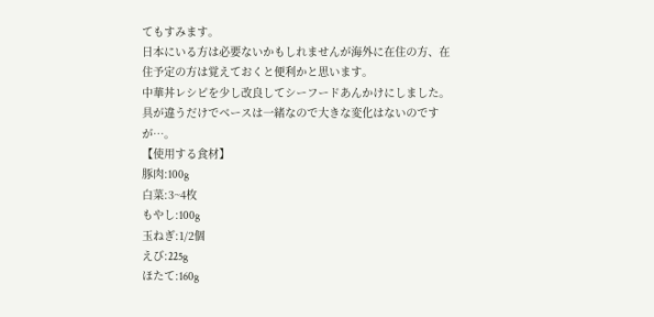てもすみます。
日本にいる方は必要ないかもしれませんが海外に在住の方、在住予定の方は覚えておくと便利かと思います。
中華丼レシピを少し改良してシーフードあんかけにしました。
具が違うだけでベースは一緒なので大きな変化はないのですが…。
【使用する食材】
豚肉:100g
白菜:3~4枚
もやし:100g
玉ねぎ:1/2個
えび:225g
ほたて:160g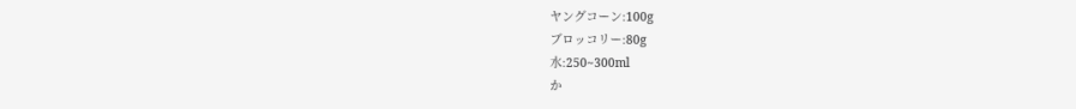ヤングコーン:100g
ブロッコリー:80g
水:250~300ml
か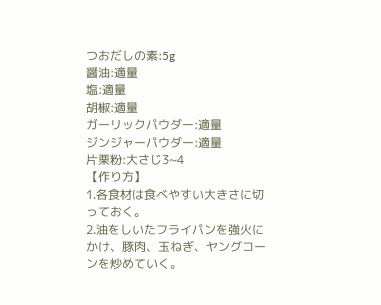つおだしの素:5g
醤油:適量
塩:適量
胡椒:適量
ガーリックパウダー:適量
ジンジャーパウダー:適量
片栗粉:大さじ3~4
【作り方】
1.各食材は食べやすい大きさに切っておく。
2.油をしいたフライパンを強火にかけ、豚肉、玉ねぎ、ヤングコーンを炒めていく。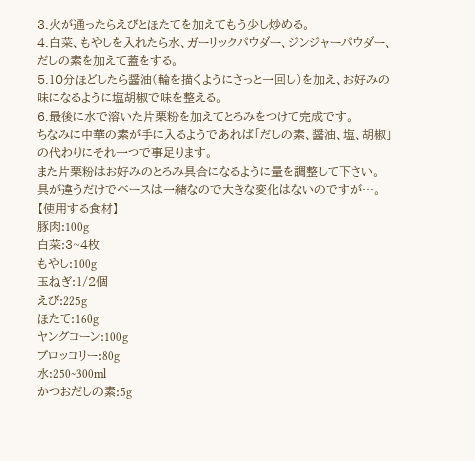3.火が通ったらえびとほたてを加えてもう少し炒める。
4.白菜、もやしを入れたら水、ガーリックパウダー、ジンジャーパウダー、だしの素を加えて蓋をする。
5.10分ほどしたら醤油(輪を描くようにさっと一回し)を加え、お好みの味になるように塩胡椒で味を整える。
6.最後に水で溶いた片栗粉を加えてとろみをつけて完成です。
ちなみに中華の素が手に入るようであれば「だしの素、醤油、塩、胡椒」の代わりにそれ一つで事足ります。
また片栗粉はお好みのとろみ具合になるように量を調整して下さい。
具が違うだけでベースは一緒なので大きな変化はないのですが…。
【使用する食材】
豚肉:100g
白菜:3~4枚
もやし:100g
玉ねぎ:1/2個
えび:225g
ほたて:160g
ヤングコーン:100g
ブロッコリー:80g
水:250~300ml
かつおだしの素:5g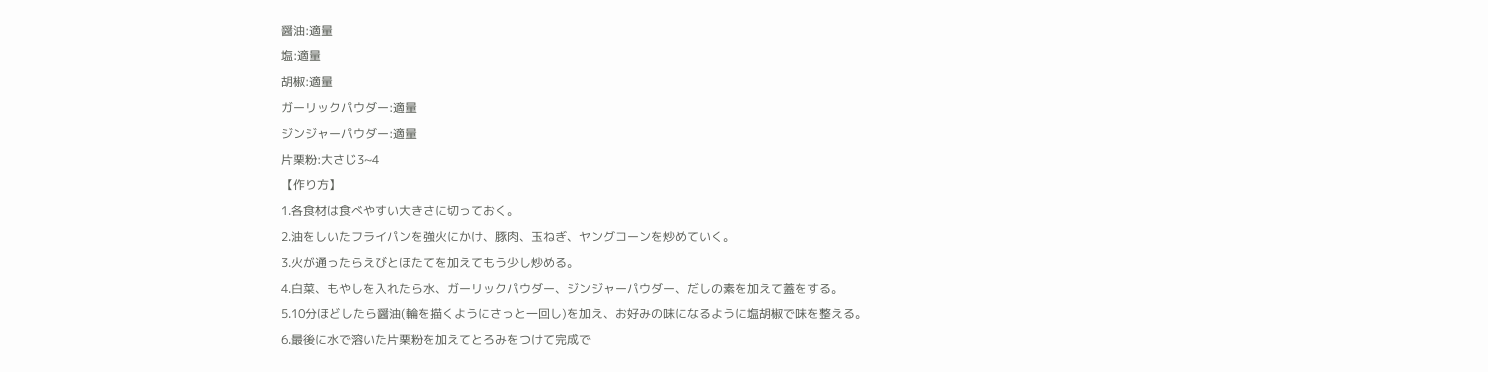醤油:適量
塩:適量
胡椒:適量
ガーリックパウダー:適量
ジンジャーパウダー:適量
片栗粉:大さじ3~4
【作り方】
1.各食材は食べやすい大きさに切っておく。
2.油をしいたフライパンを強火にかけ、豚肉、玉ねぎ、ヤングコーンを炒めていく。
3.火が通ったらえびとほたてを加えてもう少し炒める。
4.白菜、もやしを入れたら水、ガーリックパウダー、ジンジャーパウダー、だしの素を加えて蓋をする。
5.10分ほどしたら醤油(輪を描くようにさっと一回し)を加え、お好みの味になるように塩胡椒で味を整える。
6.最後に水で溶いた片栗粉を加えてとろみをつけて完成で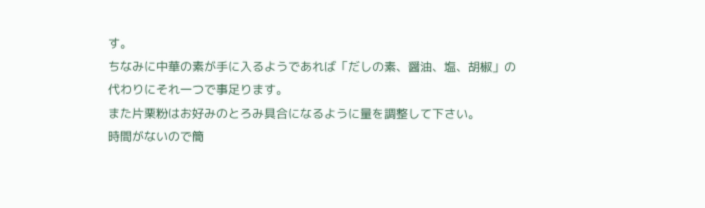す。
ちなみに中華の素が手に入るようであれば「だしの素、醤油、塩、胡椒」の代わりにそれ一つで事足ります。
また片栗粉はお好みのとろみ具合になるように量を調整して下さい。
時間がないので簡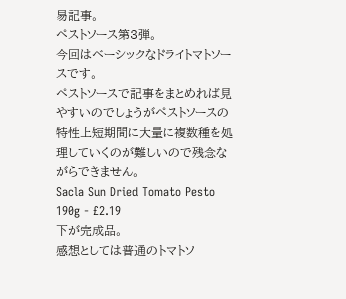易記事。
ペストソース第3弾。
今回はベーシックなドライトマトソースです。
ペストソースで記事をまとめれば見やすいのでしょうがペストソースの特性上短期間に大量に複数種を処理していくのが難しいので残念ながらできません。
Sacla Sun Dried Tomato Pesto 190g - £2.19
下が完成品。
感想としては普通のトマトソ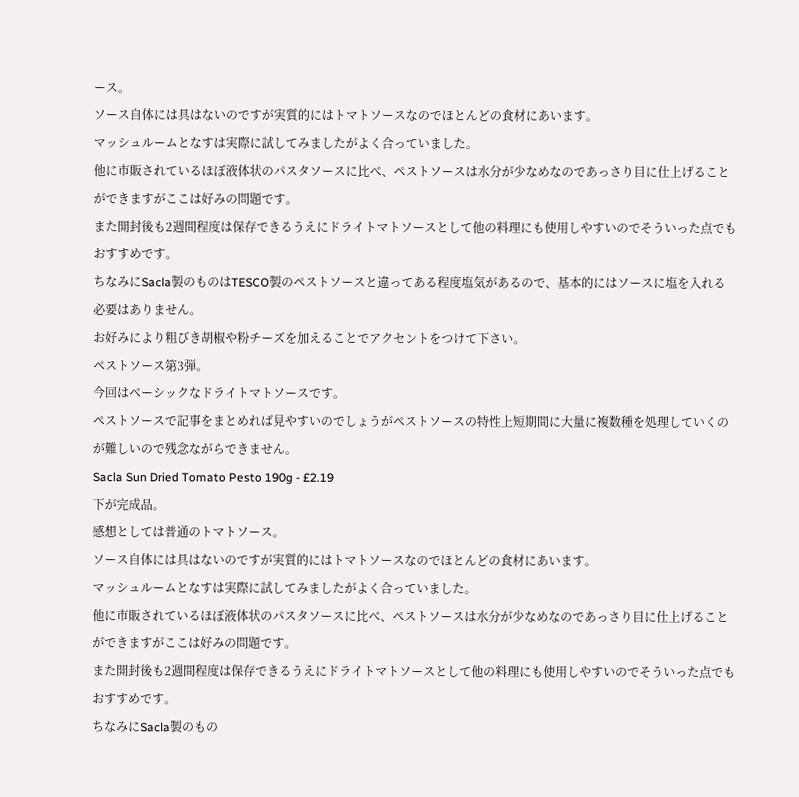ース。
ソース自体には具はないのですが実質的にはトマトソースなのでほとんどの食材にあいます。
マッシュルームとなすは実際に試してみましたがよく合っていました。
他に市販されているほぼ液体状のパスタソースに比べ、ペストソースは水分が少なめなのであっさり目に仕上げることができますがここは好みの問題です。
また開封後も2週間程度は保存できるうえにドライトマトソースとして他の料理にも使用しやすいのでそういった点でもおすすめです。
ちなみにSacla製のものはTESCO製のペストソースと違ってある程度塩気があるので、基本的にはソースに塩を入れる必要はありません。
お好みにより粗びき胡椒や粉チーズを加えることでアクセントをつけて下さい。
ペストソース第3弾。
今回はベーシックなドライトマトソースです。
ペストソースで記事をまとめれば見やすいのでしょうがペストソースの特性上短期間に大量に複数種を処理していくのが難しいので残念ながらできません。
Sacla Sun Dried Tomato Pesto 190g - £2.19
下が完成品。
感想としては普通のトマトソース。
ソース自体には具はないのですが実質的にはトマトソースなのでほとんどの食材にあいます。
マッシュルームとなすは実際に試してみましたがよく合っていました。
他に市販されているほぼ液体状のパスタソースに比べ、ペストソースは水分が少なめなのであっさり目に仕上げることができますがここは好みの問題です。
また開封後も2週間程度は保存できるうえにドライトマトソースとして他の料理にも使用しやすいのでそういった点でもおすすめです。
ちなみにSacla製のもの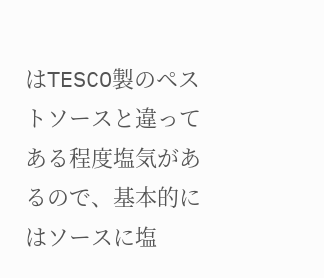はTESCO製のペストソースと違ってある程度塩気があるので、基本的にはソースに塩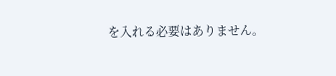を入れる必要はありません。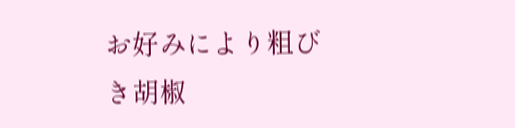お好みにより粗びき胡椒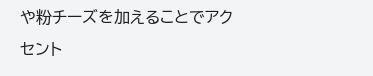や粉チーズを加えることでアクセント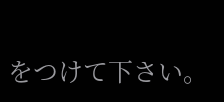をつけて下さい。